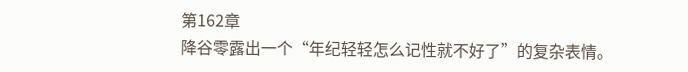第162章
降谷零露出一个“年纪轻轻怎么记性就不好了”的复杂表情。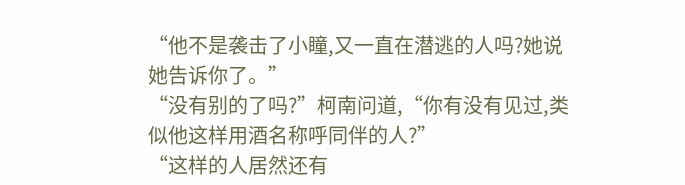“他不是袭击了小瞳,又一直在潜逃的人吗?她说她告诉你了。”
“没有别的了吗?”柯南问道,“你有没有见过,类似他这样用酒名称呼同伴的人?”
“这样的人居然还有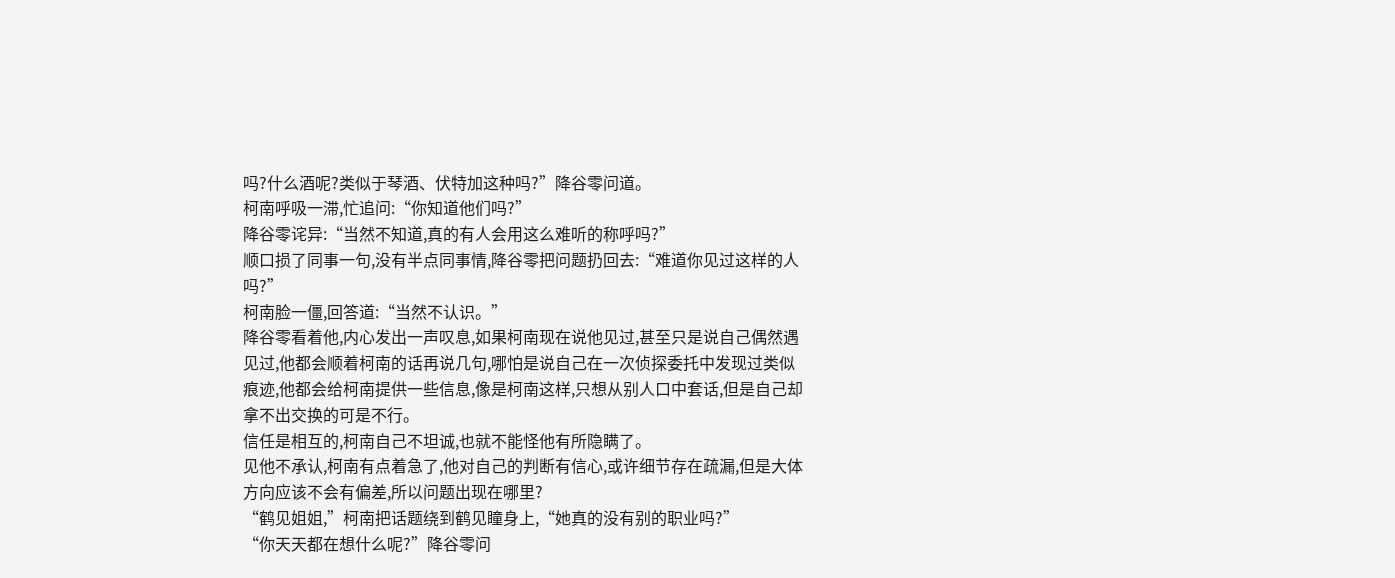吗?什么酒呢?类似于琴酒、伏特加这种吗?”降谷零问道。
柯南呼吸一滞,忙追问:“你知道他们吗?”
降谷零诧异:“当然不知道,真的有人会用这么难听的称呼吗?”
顺口损了同事一句,没有半点同事情,降谷零把问题扔回去:“难道你见过这样的人吗?”
柯南脸一僵,回答道:“当然不认识。”
降谷零看着他,内心发出一声叹息,如果柯南现在说他见过,甚至只是说自己偶然遇见过,他都会顺着柯南的话再说几句,哪怕是说自己在一次侦探委托中发现过类似痕迹,他都会给柯南提供一些信息,像是柯南这样,只想从别人口中套话,但是自己却拿不出交换的可是不行。
信任是相互的,柯南自己不坦诚,也就不能怪他有所隐瞒了。
见他不承认,柯南有点着急了,他对自己的判断有信心,或许细节存在疏漏,但是大体方向应该不会有偏差,所以问题出现在哪里?
“鹤见姐姐,”柯南把话题绕到鹤见瞳身上,“她真的没有别的职业吗?”
“你天天都在想什么呢?”降谷零问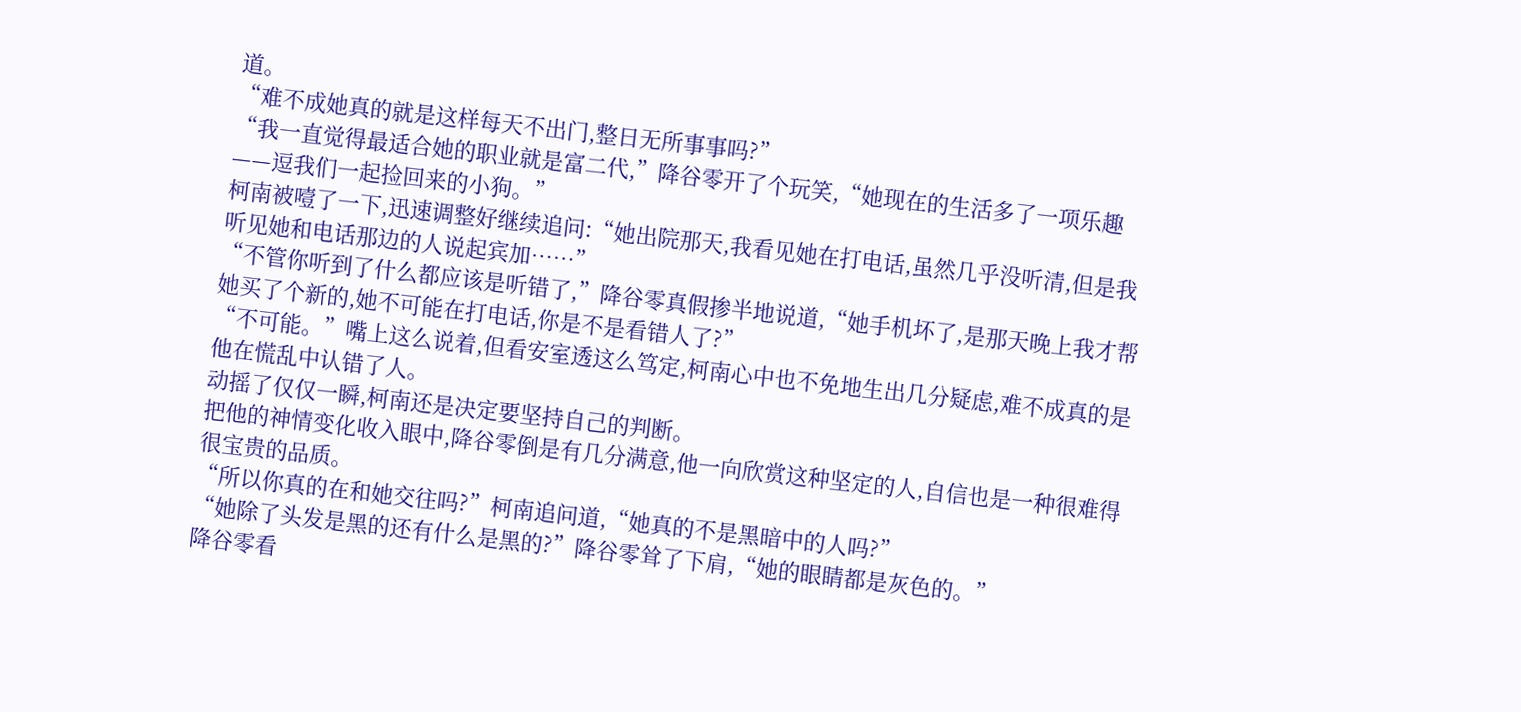道。
“难不成她真的就是这样每天不出门,整日无所事事吗?”
“我一直觉得最适合她的职业就是富二代,”降谷零开了个玩笑,“她现在的生活多了一项乐趣——逗我们一起捡回来的小狗。”
柯南被噎了一下,迅速调整好继续追问:“她出院那天,我看见她在打电话,虽然几乎没听清,但是我听见她和电话那边的人说起宾加……”
“不管你听到了什么都应该是听错了,”降谷零真假掺半地说道,“她手机坏了,是那天晚上我才帮她买了个新的,她不可能在打电话,你是不是看错人了?”
“不可能。”嘴上这么说着,但看安室透这么笃定,柯南心中也不免地生出几分疑虑,难不成真的是他在慌乱中认错了人。
动摇了仅仅一瞬,柯南还是决定要坚持自己的判断。
把他的神情变化收入眼中,降谷零倒是有几分满意,他一向欣赏这种坚定的人,自信也是一种很难得很宝贵的品质。
“所以你真的在和她交往吗?”柯南追问道,“她真的不是黑暗中的人吗?”
“她除了头发是黑的还有什么是黑的?”降谷零耸了下肩,“她的眼睛都是灰色的。”
降谷零看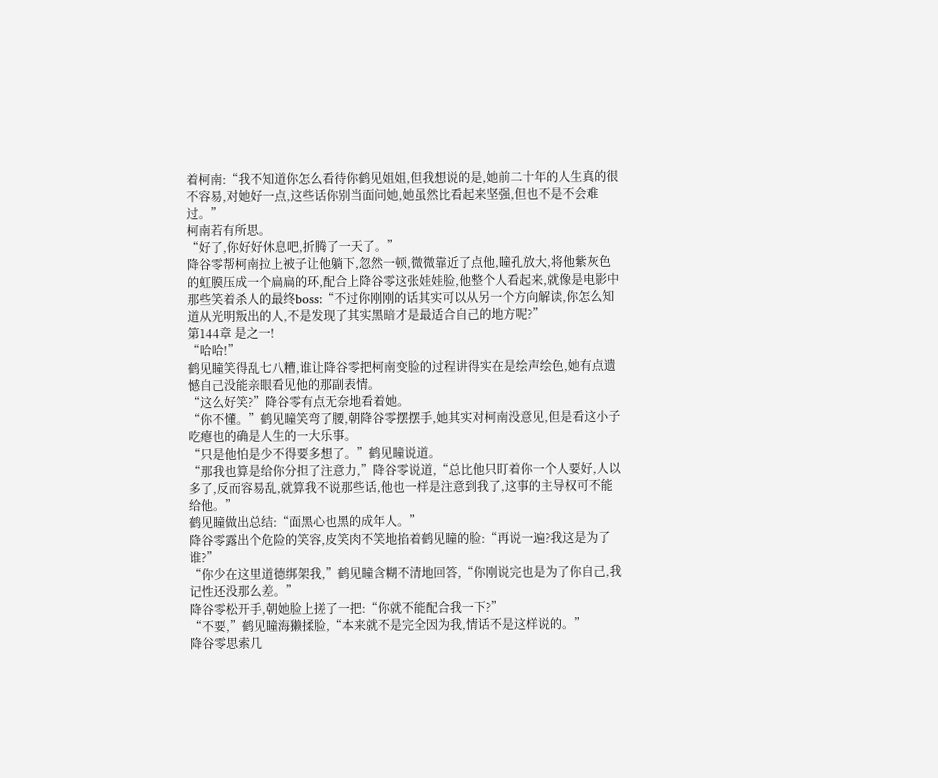着柯南:“我不知道你怎么看待你鹤见姐姐,但我想说的是,她前二十年的人生真的很不容易,对她好一点,这些话你别当面问她,她虽然比看起来坚强,但也不是不会难过。”
柯南若有所思。
“好了,你好好休息吧,折腾了一天了。”
降谷零帮柯南拉上被子让他躺下,忽然一顿,微微靠近了点他,瞳孔放大,将他紫灰色的虹膜压成一个扁扁的环,配合上降谷零这张娃娃脸,他整个人看起来,就像是电影中那些笑着杀人的最终boss:“不过你刚刚的话其实可以从另一个方向解读,你怎么知道从光明叛出的人,不是发现了其实黑暗才是最适合自己的地方呢?”
第144章 是之一!
“哈哈!”
鹤见瞳笑得乱七八糟,谁让降谷零把柯南变脸的过程讲得实在是绘声绘色,她有点遗憾自己没能亲眼看见他的那副表情。
“这么好笑?”降谷零有点无奈地看着她。
“你不懂。”鹤见瞳笑弯了腰,朝降谷零摆摆手,她其实对柯南没意见,但是看这小子吃瘪也的确是人生的一大乐事。
“只是他怕是少不得要多想了。”鹤见瞳说道。
“那我也算是给你分担了注意力,”降谷零说道,“总比他只盯着你一个人要好,人以多了,反而容易乱,就算我不说那些话,他也一样是注意到我了,这事的主导权可不能给他。”
鹤见瞳做出总结:“面黑心也黑的成年人。”
降谷零露出个危险的笑容,皮笑肉不笑地掐着鹤见瞳的脸:“再说一遍?我这是为了谁?”
“你少在这里道德绑架我,”鹤见瞳含糊不清地回答,“你刚说完也是为了你自己,我记性还没那么差。”
降谷零松开手,朝她脸上搓了一把:“你就不能配合我一下?”
“不要,”鹤见瞳海獭揉脸,“本来就不是完全因为我,情话不是这样说的。”
降谷零思索几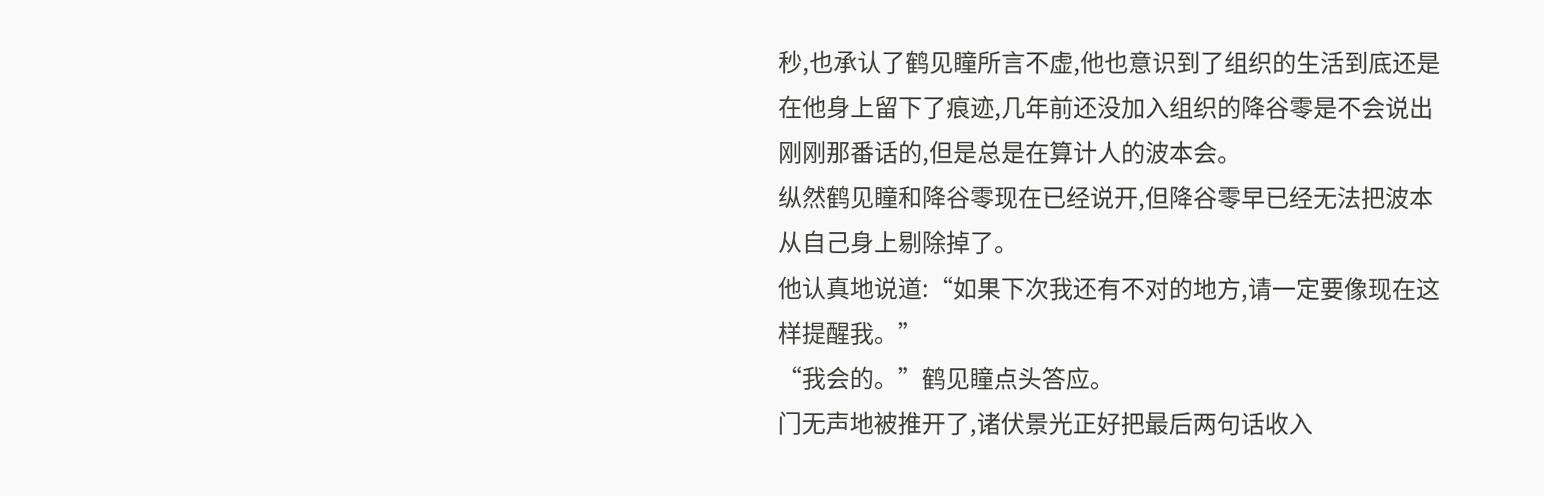秒,也承认了鹤见瞳所言不虚,他也意识到了组织的生活到底还是在他身上留下了痕迹,几年前还没加入组织的降谷零是不会说出刚刚那番话的,但是总是在算计人的波本会。
纵然鹤见瞳和降谷零现在已经说开,但降谷零早已经无法把波本从自己身上剔除掉了。
他认真地说道:“如果下次我还有不对的地方,请一定要像现在这样提醒我。”
“我会的。”鹤见瞳点头答应。
门无声地被推开了,诸伏景光正好把最后两句话收入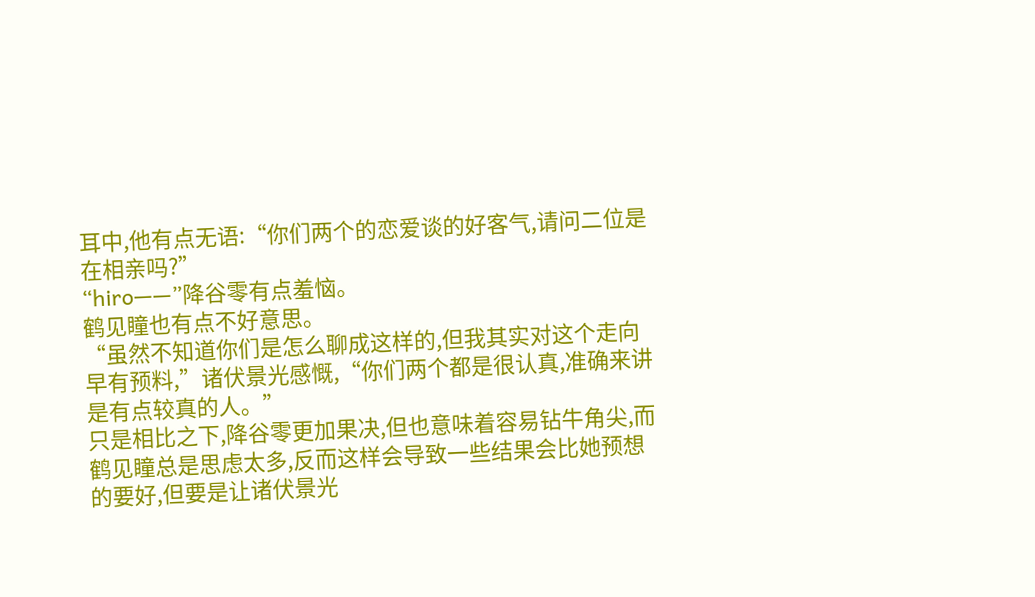耳中,他有点无语:“你们两个的恋爱谈的好客气,请问二位是在相亲吗?”
“hiro——”降谷零有点羞恼。
鹤见瞳也有点不好意思。
“虽然不知道你们是怎么聊成这样的,但我其实对这个走向早有预料,”诸伏景光感慨,“你们两个都是很认真,准确来讲是有点较真的人。”
只是相比之下,降谷零更加果决,但也意味着容易钻牛角尖,而鹤见瞳总是思虑太多,反而这样会导致一些结果会比她预想的要好,但要是让诸伏景光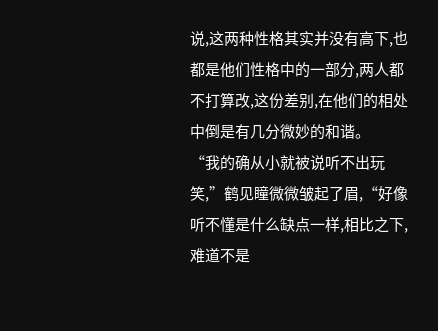说,这两种性格其实并没有高下,也都是他们性格中的一部分,两人都不打算改,这份差别,在他们的相处中倒是有几分微妙的和谐。
“我的确从小就被说听不出玩笑,”鹤见瞳微微皱起了眉,“好像听不懂是什么缺点一样,相比之下,难道不是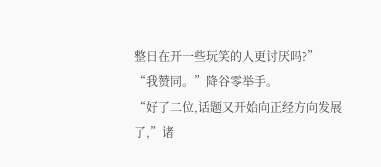整日在开一些玩笑的人更讨厌吗?”
“我赞同。”降谷零举手。
“好了二位,话题又开始向正经方向发展了,”诸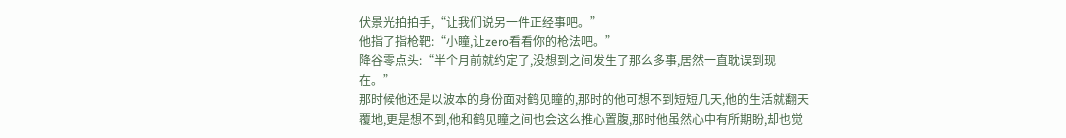伏景光拍拍手,“让我们说另一件正经事吧。”
他指了指枪靶:“小瞳,让zero看看你的枪法吧。”
降谷零点头:“半个月前就约定了,没想到之间发生了那么多事,居然一直耽误到现在。”
那时候他还是以波本的身份面对鹤见瞳的,那时的他可想不到短短几天,他的生活就翻天覆地,更是想不到,他和鹤见瞳之间也会这么推心置腹,那时他虽然心中有所期盼,却也觉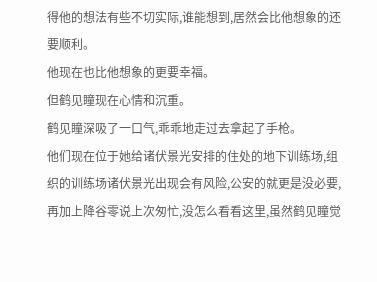得他的想法有些不切实际,谁能想到,居然会比他想象的还要顺利。
他现在也比他想象的更要幸福。
但鹤见瞳现在心情和沉重。
鹤见瞳深吸了一口气,乖乖地走过去拿起了手枪。
他们现在位于她给诸伏景光安排的住处的地下训练场,组织的训练场诸伏景光出现会有风险,公安的就更是没必要,再加上降谷零说上次匆忙,没怎么看看这里,虽然鹤见瞳觉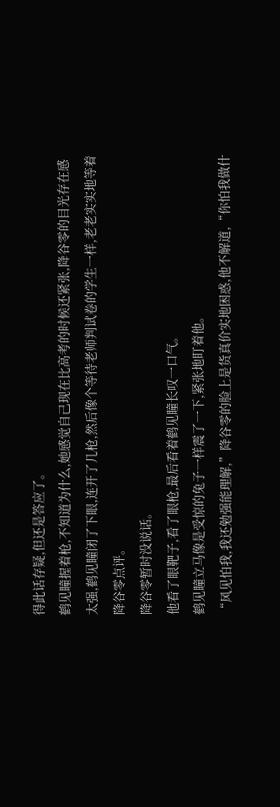得此话存疑,但还是答应了。
鹤见瞳握着枪,不知道为什么,她感觉自己现在比高考的时候还紧张,降谷零的目光存在感太强,鹤见瞳闭了下眼,连开了几枪,然后像个等待老师判试卷的学生一样,老老实实地等着降谷零点评。
降谷零暂时没说话。
他看了眼靶子,看了眼枪,最后看着鹤见瞳长叹一口气。
鹤见瞳立马像是受惊的兔子一样震了一下,紧张地盯着他。
“风见怕我,我还勉强能理解,”降谷零的脸上是货真价实地困惑,他不解道,“你怕我做什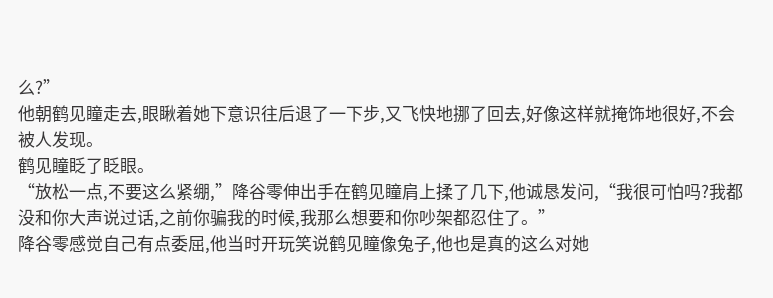么?”
他朝鹤见瞳走去,眼瞅着她下意识往后退了一下步,又飞快地挪了回去,好像这样就掩饰地很好,不会被人发现。
鹤见瞳眨了眨眼。
“放松一点,不要这么紧绷,”降谷零伸出手在鹤见瞳肩上揉了几下,他诚恳发问,“我很可怕吗?我都没和你大声说过话,之前你骗我的时候,我那么想要和你吵架都忍住了。”
降谷零感觉自己有点委屈,他当时开玩笑说鹤见瞳像兔子,他也是真的这么对她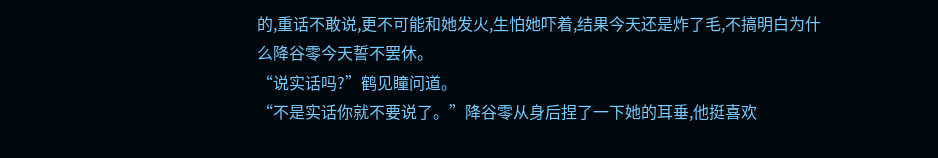的,重话不敢说,更不可能和她发火,生怕她吓着,结果今天还是炸了毛,不搞明白为什么降谷零今天誓不罢休。
“说实话吗?”鹤见瞳问道。
“不是实话你就不要说了。”降谷零从身后捏了一下她的耳垂,他挺喜欢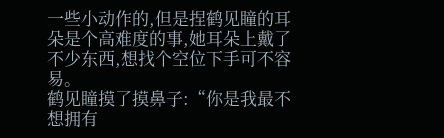一些小动作的,但是捏鹤见瞳的耳朵是个高难度的事,她耳朵上戴了不少东西,想找个空位下手可不容易。
鹤见瞳摸了摸鼻子:“你是我最不想拥有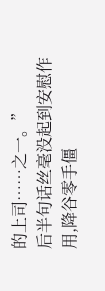的上司……之一。”
后半句话丝毫没起到安慰作用,降谷零手僵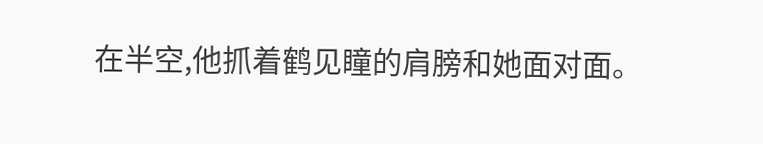在半空,他抓着鹤见瞳的肩膀和她面对面。